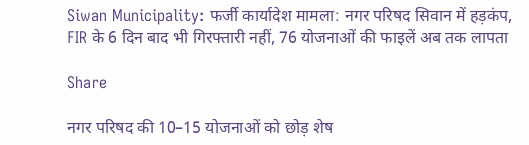Siwan Municipality: फर्जी कार्यादेश मामला: नगर परिषद सिवान में हड़कंप, FIR के 6 दिन बाद भी गिरफ्तारी नहीं, 76 योजनाओं की फाइलें अब तक लापता

Share

नगर परिषद की 10–15 योजनाओं को छोड़ शेष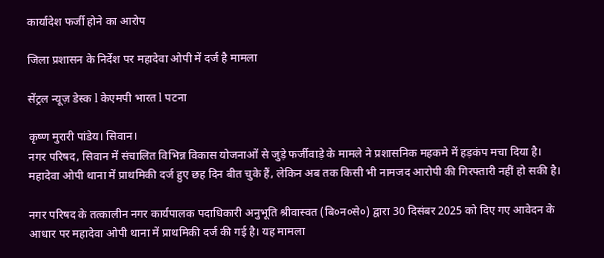कार्यादेश फर्जी होने का आरोप

जिला प्रशासन के निर्देश पर महादेवा ओपी में दर्ज है मामला

सेंट्रल न्यूज़ डेस्क l केएमपी भारत l पटना

कृष्ण मुरारी पांडेय। सिवान।
नगर परिषद, सिवान में संचालित विभिन्न विकास योजनाओं से जुड़े फर्जीवाड़े के मामले ने प्रशासनिक महकमे में हड़कंप मचा दिया है। महादेवा ओपी थाना में प्राथमिकी दर्ज हुए छह दिन बीत चुके हैं, लेकिन अब तक किसी भी नामजद आरोपी की गिरफ्तारी नहीं हो सकी है।

नगर परिषद के तत्कालीन नगर कार्यपालक पदाधिकारी अनुभूति श्रीवास्वत (बि०न०से०) द्वारा 30 दिसंबर 2025 को दिए गए आवेदन के आधार पर महादेवा ओपी थाना में प्राथमिकी दर्ज की गई है। यह मामला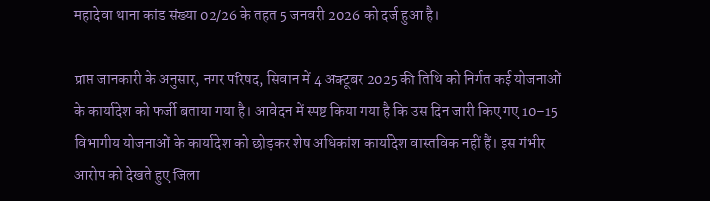महादेवा थाना कांड संख्या 02/26 के तहत 5 जनवरी 2026 को दर्ज हुआ है।

प्राप्त जानकारी के अनुसार, नगर परिषद, सिवान में 4 अक्टूबर 2025 की तिथि को निर्गत कई योजनाओं के कार्यादेश को फर्जी बताया गया है। आवेदन में स्पष्ट किया गया है कि उस दिन जारी किए गए 10–15 विभागीय योजनाओं के कार्यादेश को छोड़कर शेष अधिकांश कार्यादेश वास्तविक नहीं हैं। इस गंभीर आरोप को देखते हुए जिला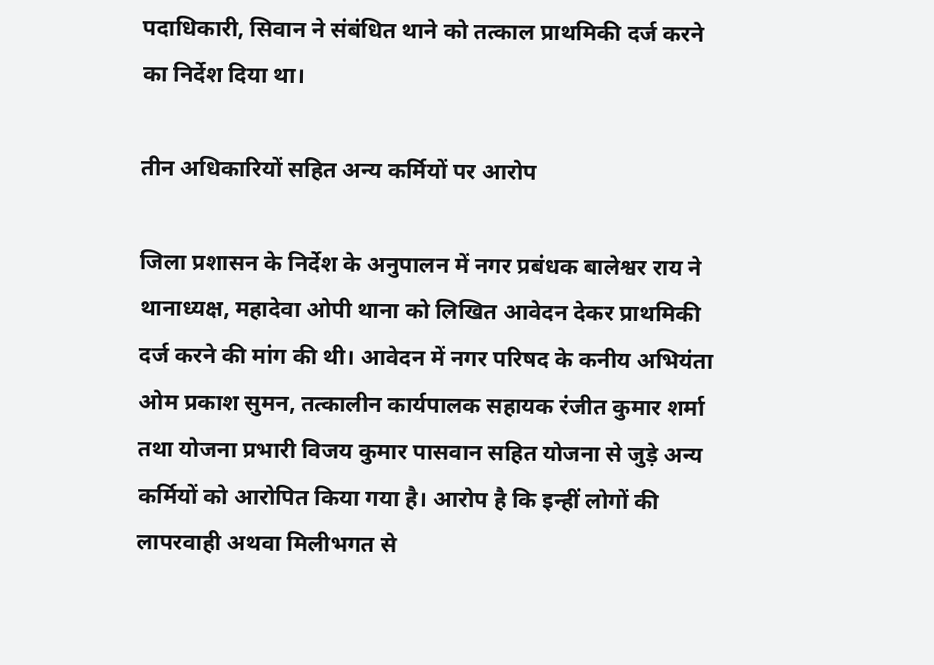पदाधिकारी, सिवान ने संबंधित थाने को तत्काल प्राथमिकी दर्ज करने का निर्देश दिया था।

तीन अधिकारियों सहित अन्य कर्मियों पर आरोप

जिला प्रशासन के निर्देश के अनुपालन में नगर प्रबंधक बालेश्वर राय ने थानाध्यक्ष, महादेवा ओपी थाना को लिखित आवेदन देकर प्राथमिकी दर्ज करने की मांग की थी। आवेदन में नगर परिषद के कनीय अभियंता ओम प्रकाश सुमन, तत्कालीन कार्यपालक सहायक रंजीत कुमार शर्मा तथा योजना प्रभारी विजय कुमार पासवान सहित योजना से जुड़े अन्य कर्मियों को आरोपित किया गया है। आरोप है कि इन्हीं लोगों की लापरवाही अथवा मिलीभगत से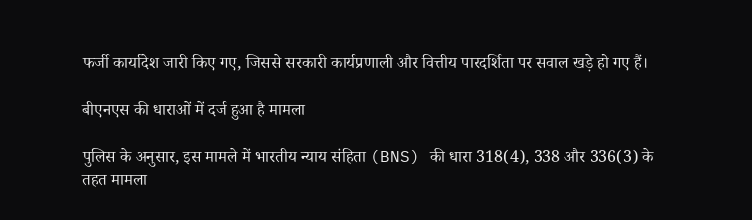फर्जी कार्यादेश जारी किए गए, जिससे सरकारी कार्यप्रणाली और वित्तीय पारदर्शिता पर सवाल खड़े हो गए हैं।

बीएनएस की धाराओं में दर्ज हुआ है मामला

पुलिस के अनुसार, इस मामले में भारतीय न्याय संहिता (BNS) की धारा 318(4), 338 और 336(3) के तहत मामला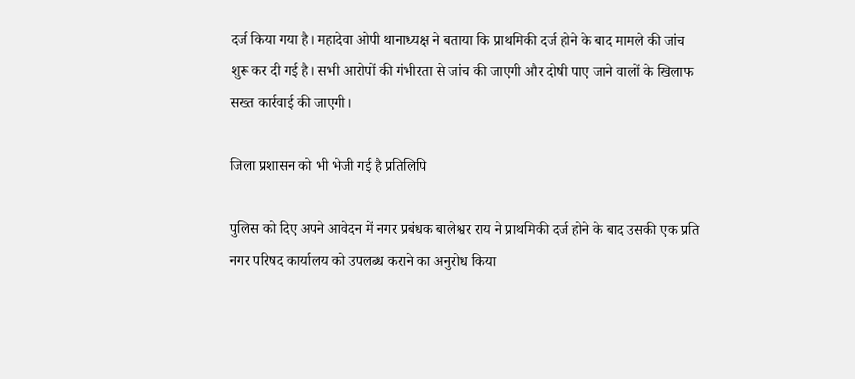दर्ज किया गया है। महादेवा ओपी थानाध्यक्ष ने बताया कि प्राथमिकी दर्ज होने के बाद मामले की जांच शुरू कर दी गई है। सभी आरोपों की गंभीरता से जांच की जाएगी और दोषी पाए जाने वालों के खिलाफ सख्त कार्रवाई की जाएगी।

जिला प्रशासन को भी भेजी गई है प्रतिलिपि

पुलिस को दिए अपने आवेदन में नगर प्रबंधक बालेश्वर राय ने प्राथमिकी दर्ज होने के बाद उसकी एक प्रति नगर परिषद कार्यालय को उपलब्ध कराने का अनुरोध किया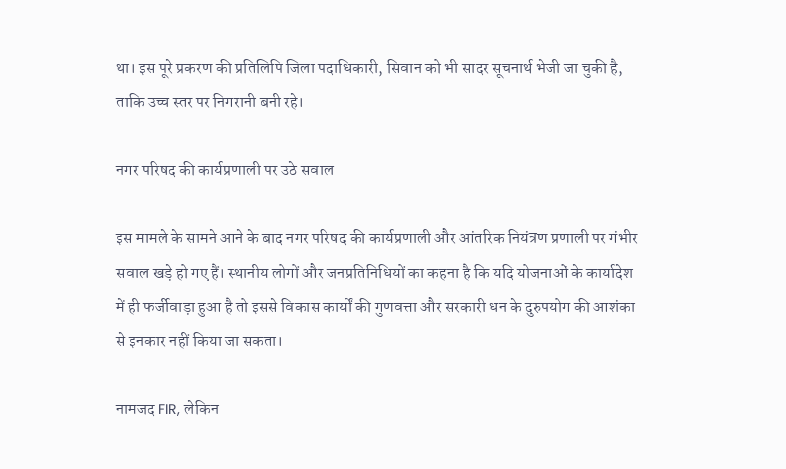था। इस पूरे प्रकरण की प्रतिलिपि जिला पदाधिकारी, सिवान को भी सादर सूचनार्थ भेजी जा चुकी है, ताकि उच्च स्तर पर निगरानी बनी रहे।

नगर परिषद की कार्यप्रणाली पर उठे सवाल

इस मामले के सामने आने के बाद नगर परिषद की कार्यप्रणाली और आंतरिक नियंत्रण प्रणाली पर गंभीर सवाल खड़े हो गए हैं। स्थानीय लोगों और जनप्रतिनिधियों का कहना है कि यदि योजनाओं के कार्यादेश में ही फर्जीवाड़ा हुआ है तो इससे विकास कार्यों की गुणवत्ता और सरकारी धन के दुरुपयोग की आशंका से इनकार नहीं किया जा सकता।

नामजद FIR, लेकिन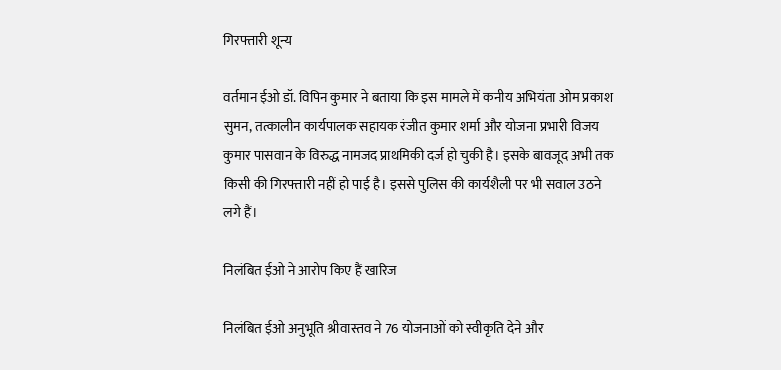गिरफ्तारी शून्य

वर्तमान ईओ डॉ. विपिन कुमार ने बताया कि इस मामले में कनीय अभियंता ओम प्रकाश सुमन, तत्कालीन कार्यपालक सहायक रंजीत कुमार शर्मा और योजना प्रभारी विजय कुमार पासवान के विरुद्ध नामजद प्राथमिकी दर्ज हो चुकी है। इसके बावजूद अभी तक किसी की गिरफ्तारी नहीं हो पाई है। इससे पुलिस की कार्यशैली पर भी सवाल उठने लगे हैं।

निलंबित ईओ ने आरोप किए हैं खारिज

निलंबित ईओ अनुभूति श्रीवास्तव ने 76 योजनाओं को स्वीकृति देने और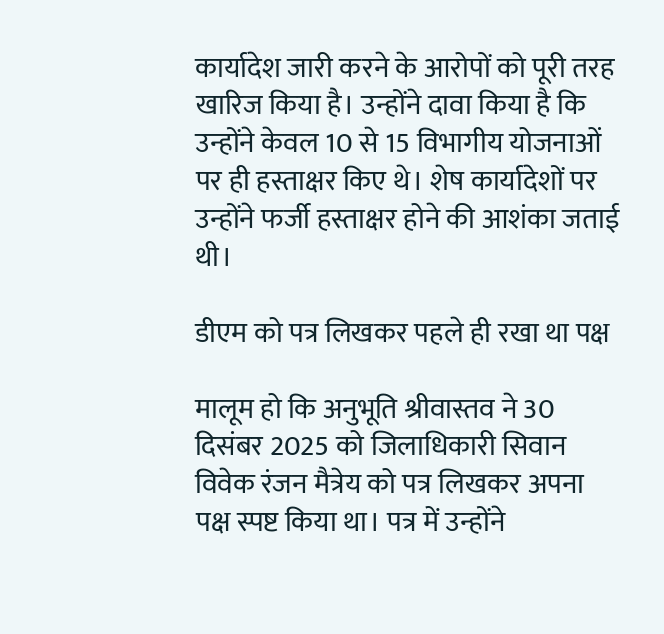कार्यादेश जारी करने के आरोपों को पूरी तरह खारिज किया है। उन्होंने दावा किया है कि उन्होंने केवल 10 से 15 विभागीय योजनाओं पर ही हस्ताक्षर किए थे। शेष कार्यादेशों पर उन्होंने फर्जी हस्ताक्षर होने की आशंका जताई थी।

डीएम को पत्र लिखकर पहले ही रखा था पक्ष

मालूम हो कि अनुभूति श्रीवास्तव ने 30 दिसंबर 2025 को जिलाधिकारी सिवान विवेक रंजन मैत्रेय को पत्र लिखकर अपना पक्ष स्पष्ट किया था। पत्र में उन्होंने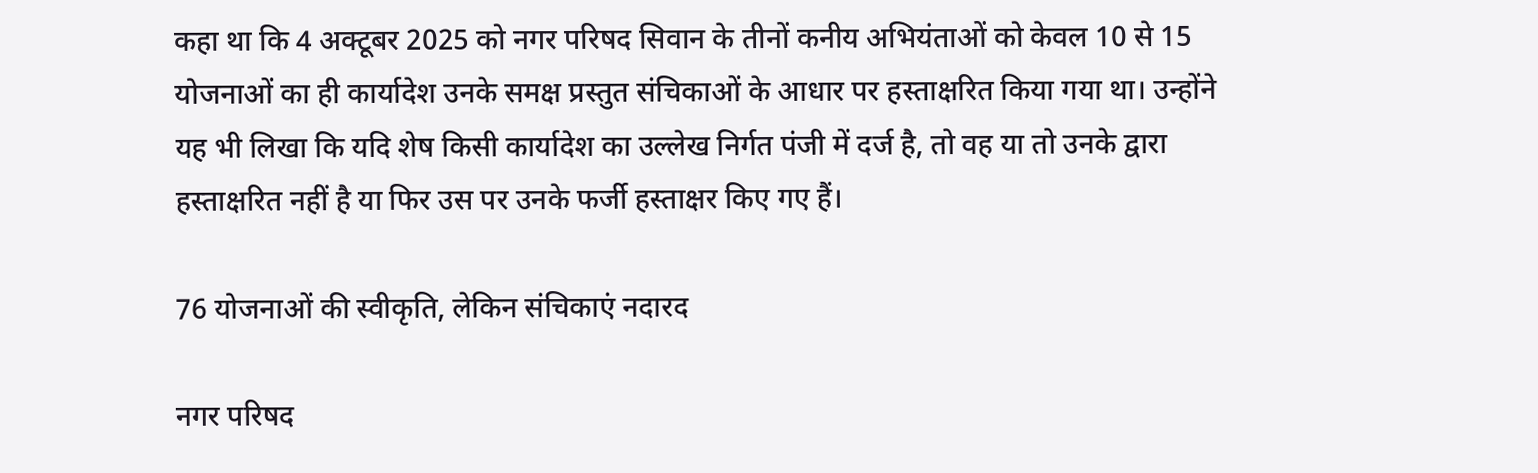कहा था कि 4 अक्टूबर 2025 को नगर परिषद सिवान के तीनों कनीय अभियंताओं को केवल 10 से 15 योजनाओं का ही कार्यादेश उनके समक्ष प्रस्तुत संचिकाओं के आधार पर हस्ताक्षरित किया गया था। उन्होंने यह भी लिखा कि यदि शेष किसी कार्यादेश का उल्लेख निर्गत पंजी में दर्ज है, तो वह या तो उनके द्वारा हस्ताक्षरित नहीं है या फिर उस पर उनके फर्जी हस्ताक्षर किए गए हैं।

76 योजनाओं की स्वीकृति, लेकिन संचिकाएं नदारद

नगर परिषद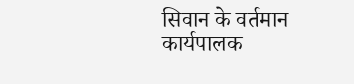सिवान के वर्तमान कार्यपालक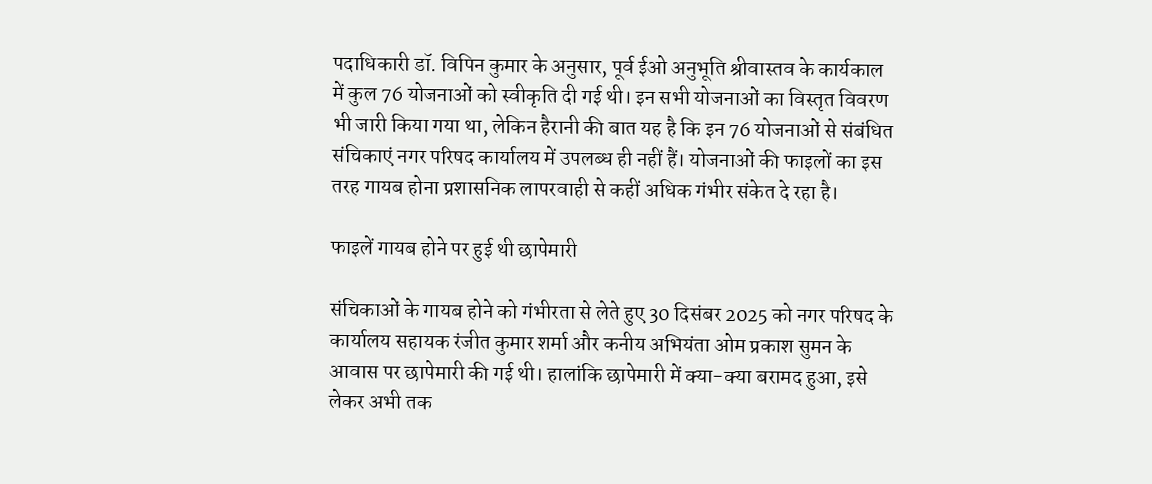पदाधिकारी डॉ. विपिन कुमार के अनुसार, पूर्व ईओ अनुभूति श्रीवास्तव के कार्यकाल में कुल 76 योजनाओं को स्वीकृति दी गई थी। इन सभी योजनाओं का विस्तृत विवरण भी जारी किया गया था, लेकिन हैरानी की बात यह है कि इन 76 योजनाओं से संबंधित संचिकाएं नगर परिषद कार्यालय में उपलब्ध ही नहीं हैं। योजनाओं की फाइलों का इस तरह गायब होना प्रशासनिक लापरवाही से कहीं अधिक गंभीर संकेत दे रहा है।

फाइलें गायब होने पर हुई थी छापेमारी

संचिकाओं के गायब होने को गंभीरता से लेते हुए 30 दिसंबर 2025 को नगर परिषद के कार्यालय सहायक रंजीत कुमार शर्मा और कनीय अभियंता ओम प्रकाश सुमन के आवास पर छापेमारी की गई थी। हालांकि छापेमारी में क्या-क्या बरामद हुआ, इसे लेकर अभी तक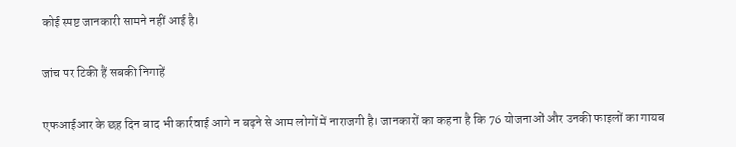कोई स्पष्ट जानकारी सामने नहीं आई है।

जांच पर टिकी हैं सबकी निगाहें

एफआईआर के छह दिन बाद भी कार्रवाई आगे न बढ़ने से आम लोगों में नाराजगी है। जानकारों का कहना है कि 76 योजनाओं और उनकी फाइलों का गायब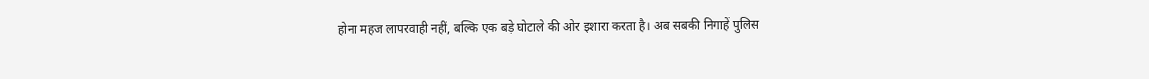होना महज लापरवाही नहीं, बल्कि एक बड़े घोटाले की ओर इशारा करता है। अब सबकी निगाहें पुलिस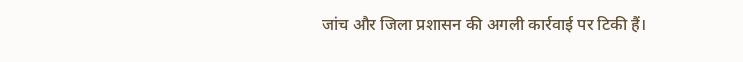जांच और जिला प्रशासन की अगली कार्रवाई पर टिकी हैं।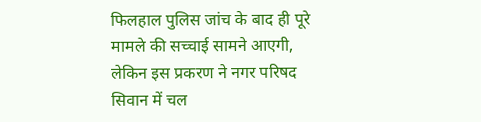फिलहाल पुलिस जांच के बाद ही पूरे मामले की सच्चाई सामने आएगी, लेकिन इस प्रकरण ने नगर परिषद सिवान में चल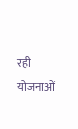रही योजनाओं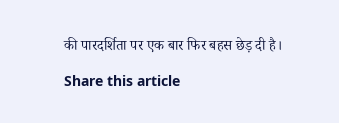की पारदर्शिता पर एक बार फिर बहस छेड़ दी है।

Share this article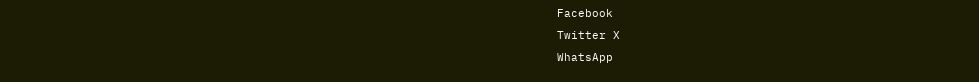Facebook
Twitter X
WhatsApp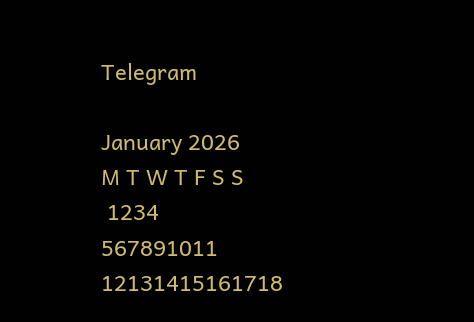Telegram

January 2026
M T W T F S S
 1234
567891011
12131415161718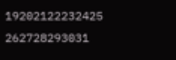19202122232425
262728293031